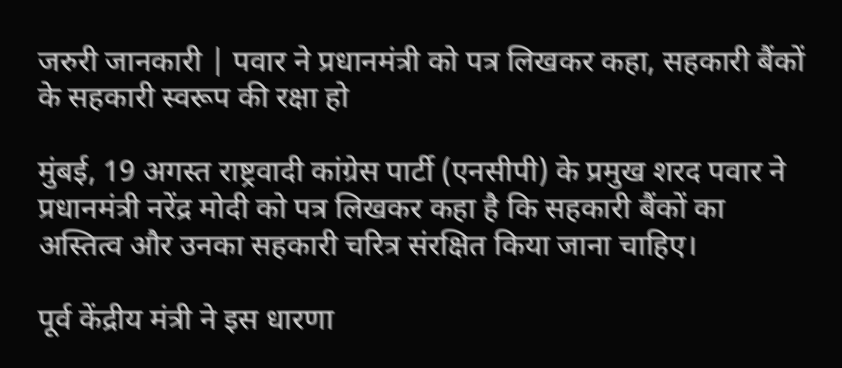जरुरी जानकारी | पवार ने प्रधानमंत्री को पत्र लिखकर कहा, सहकारी बैंकों के सहकारी स्वरूप की रक्षा हो

मुंबई, 19 अगस्त राष्ट्रवादी कांग्रेस पार्टी (एनसीपी) के प्रमुख शरद पवार ने प्रधानमंत्री नरेंद्र मोदी को पत्र लिखकर कहा है कि सहकारी बैंकों का अस्तित्व और उनका सहकारी चरित्र संरक्षित किया जाना चाहिए।

पूर्व केंद्रीय मंत्री ने इस धारणा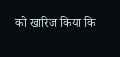को खारिज किया कि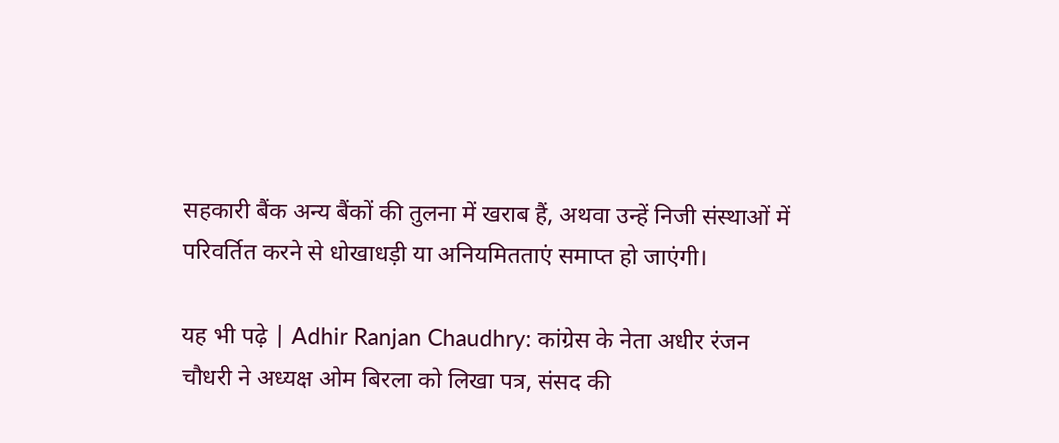सहकारी बैंक अन्य बैंकों की तुलना में खराब हैं, अथवा उन्हें निजी संस्थाओं में परिवर्तित करने से धोखाधड़ी या अनियमितताएं समाप्त हो जाएंगी।

यह भी पढ़े | Adhir Ranjan Chaudhry: कांग्रेस के नेता अधीर रंजन चौधरी ने अध्यक्ष ओम बिरला को लिखा पत्र, संसद की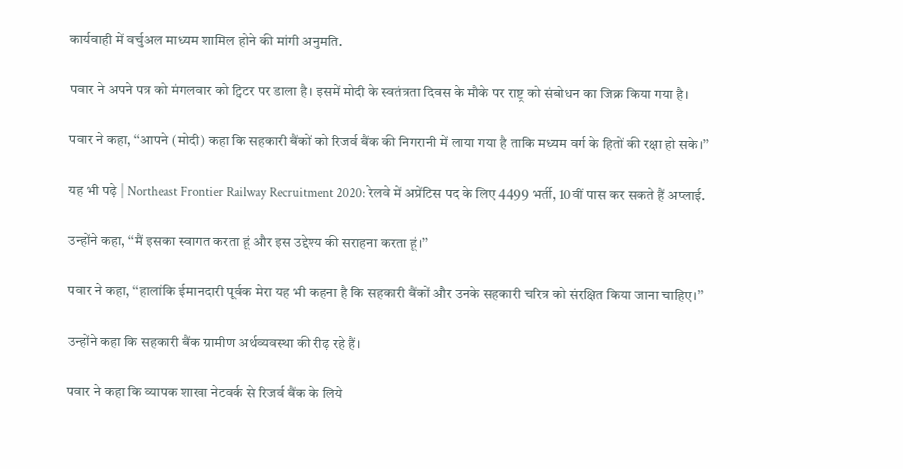कार्यवाही में वर्चुअल माध्यम शामिल होने की मांगी अनुमति.

पवार ने अपने पत्र को मंगलवार को ट्विटर पर डाला है। इसमें मोदी के स्वतंत्रता दिवस के मौके पर राष्ट्र को संबोधन का जिक्र किया गया है।

पवार ने कहा, ‘‘आपने (मोदी) कहा कि सहकारी बैंकों को रिजर्व बैंक की निगरानी में लाया गया है ताकि मध्यम वर्ग के हितों की रक्षा हो सके।’’

यह भी पढ़े | Northeast Frontier Railway Recruitment 2020: रेलवे में अप्रेंटिस पद के लिए 4499 भर्ती, 10वीं पास कर सकते हैं अप्लाई.

उन्होंने कहा, ‘‘मैं इसका स्वागत करता हूं और इस उद्देश्य की सराहना करता हूं।’’

पवार ने कहा, ‘‘हालांकि ईमानदारी पूर्वक मेरा यह भी कहना है कि सहकारी बैंकों और उनके सहकारी चरित्र को संरक्षित किया जाना चाहिए।’’

उन्होंने कहा कि सहकारी बैंक ग्रामीण अर्थव्यवस्था की रीढ़ रहे हैं।

पवार ने कहा कि व्यापक शाखा नेटवर्क से रिजर्व बैंक के लिये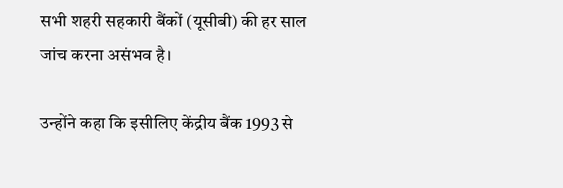सभी शहरी सहकारी बैंकों (यूसीबी) की हर साल जांच करना असंभव है।

उन्होंने कहा कि इसीलिए केंद्रीय बैंक 1993 से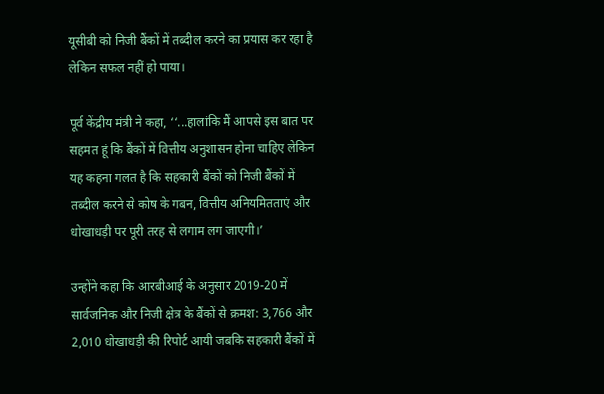यूसीबी को निजी बैंकों में तब्दील करने का प्रयास कर रहा है लेकिन सफल नहीं हो पाया।

पूर्व केंद्रीय मंत्री ने कहा, ‘‘...हालांकि मैं आपसे इस बात पर सहमत हूं कि बैंकों में वित्तीय अनुशासन होना चाहिए लेकिन यह कहना गलत है कि सहकारी बैंकों को निजी बैंकों में तब्दील करने से कोष के गबन, वित्तीय अनियमितताएं और धोखाधड़ी पर पूरी तरह से लगाम लग जाएगी।’

उन्होंने कहा कि आरबीआई के अनुसार 2019-20 में सार्वजनिक और निजी क्षेत्र के बैंकों से क्रमश: 3,766 और 2,010 धोखाधड़ी की रिपोर्ट आयी जबकि सहकारी बैंकों में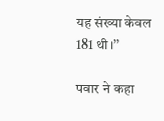यह संख्या केवल 181 थी।’’

पवार ने कहा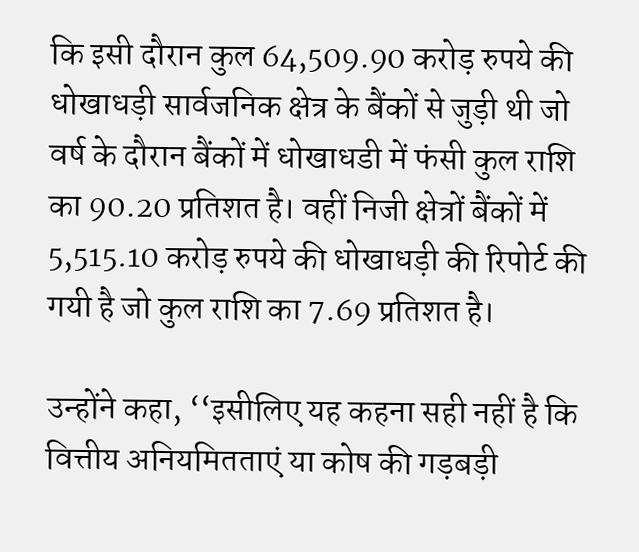कि इसी दौरान कुल 64,509.90 करोड़ रुपये की धोखाधड़ी सार्वजनिक क्षेत्र के बैंकों से जुड़ी थी जो वर्ष के दौरान बैंकों में धोखाधडी में फंसी कुल राशि का 90.20 प्रतिशत है। वहीं निजी क्षेत्रों बैंकों में 5,515.10 करोड़ रुपये की धोखाधड़ी की रिपोर्ट की गयी है जो कुल राशि का 7.69 प्रतिशत है।

उन्होंने कहा, ‘‘इसीलिए यह कहना सही नहीं है कि वित्तीय अनियमितताएं या कोष की गड़बड़ी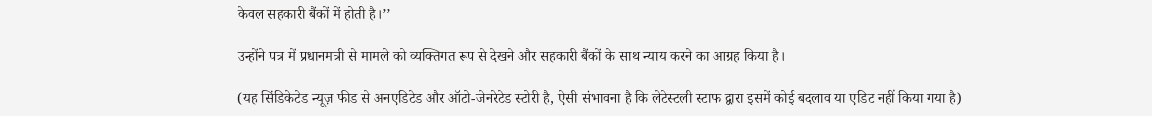केवल सहकारी बैंकों में होती है।’’

उन्होंने पत्र में प्रधानमत्री से मामले को व्यक्तिगत रूप से देखने और सहकारी बैंकों के साथ न्याय करने का आग्रह किया है।

(यह सिंडिकेटेड न्यूज़ फीड से अनएडिटेड और ऑटो-जेनरेटेड स्टोरी है, ऐसी संभावना है कि लेटेस्टली स्टाफ द्वारा इसमें कोई बदलाव या एडिट नहीं किया गया है)